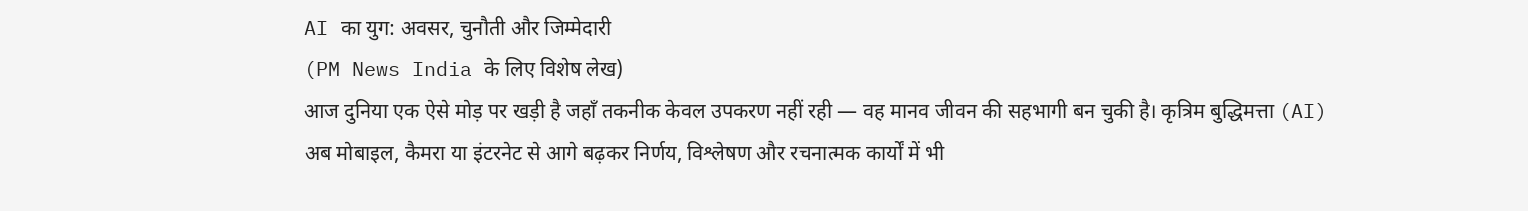AI का युग: अवसर, चुनौती और जिम्मेदारी
(PM News India के लिए विशेष लेख)
आज दुनिया एक ऐसे मोड़ पर खड़ी है जहाँ तकनीक केवल उपकरण नहीं रही — वह मानव जीवन की सहभागी बन चुकी है। कृत्रिम बुद्धिमत्ता (AI) अब मोबाइल, कैमरा या इंटरनेट से आगे बढ़कर निर्णय, विश्लेषण और रचनात्मक कार्यों में भी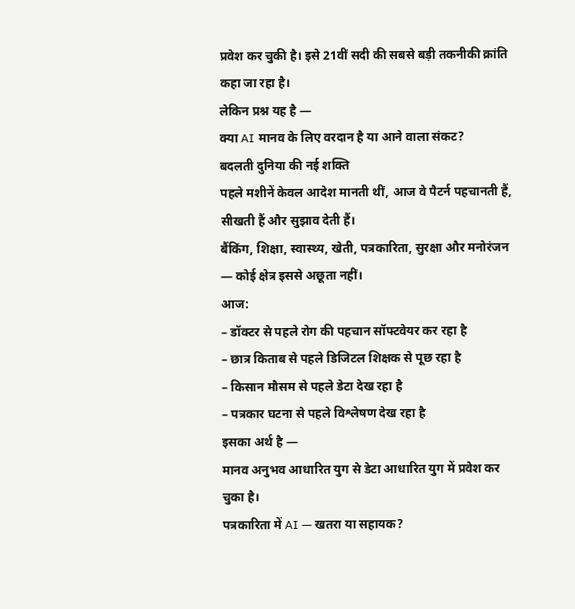प्रवेश कर चुकी है। इसे 21वीं सदी की सबसे बड़ी तकनीकी क्रांति कहा जा रहा है।
लेकिन प्रश्न यह है —
क्या AI मानव के लिए वरदान है या आने वाला संकट?
बदलती दुनिया की नई शक्ति
पहले मशीनें केवल आदेश मानती थीं, आज वे पैटर्न पहचानती हैं, सीखती हैं और सुझाव देती हैं।
बैंकिंग, शिक्षा, स्वास्थ्य, खेती, पत्रकारिता, सुरक्षा और मनोरंजन — कोई क्षेत्र इससे अछूता नहीं।
आज:
– डॉक्टर से पहले रोग की पहचान सॉफ्टवेयर कर रहा है
– छात्र किताब से पहले डिजिटल शिक्षक से पूछ रहा है
– किसान मौसम से पहले डेटा देख रहा है
– पत्रकार घटना से पहले विश्लेषण देख रहा है
इसका अर्थ है —
मानव अनुभव आधारित युग से डेटा आधारित युग में प्रवेश कर चुका है।
पत्रकारिता में AI — खतरा या सहायक?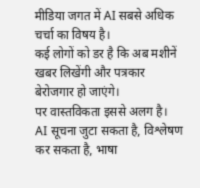मीडिया जगत में AI सबसे अधिक चर्चा का विषय है।
कई लोगों को डर है कि अब मशीनें खबर लिखेंगी और पत्रकार बेरोजगार हो जाएंगे।
पर वास्तविकता इससे अलग है।
AI सूचना जुटा सकता है, विश्लेषण कर सकता है, भाषा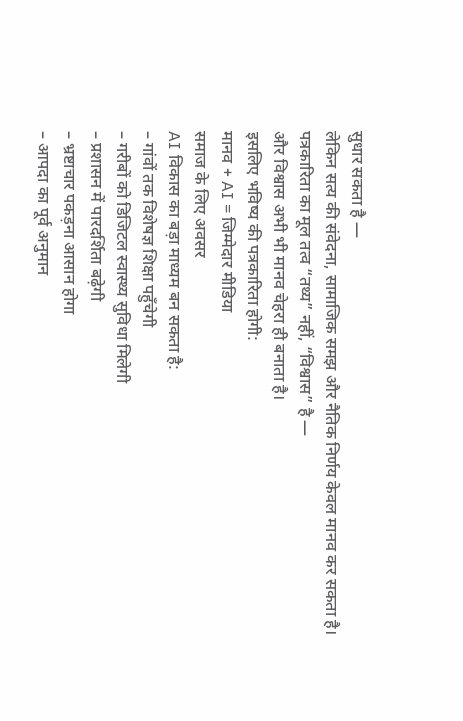सुधार सकता है —
लेकिन सत्य की संवेदना, सामाजिक समझ और नैतिक निर्णय केवल मानव कर सकता है।
पत्रकारिता का मूल तत्व “तथ्य” नहीं, “विश्वास” है —
और विश्वास अभी भी मानव चेहरा ही बनाता है।
इसलिए भविष्य की पत्रकारिता होगी:
मानव + AI = जिम्मेदार मीडिया
समाज के लिए अवसर
AI विकास का बड़ा माध्यम बन सकता है:
– गांवों तक विशेषज्ञ शिक्षा पहुँचेगी
– गरीबों को डिजिटल स्वास्थ्य सुविधा मिलेगी
– प्रशासन में पारदर्शिता बढ़ेगी
– भ्रष्टाचार पकड़ना आसान होगा
– आपदा का पूर्व अनुमान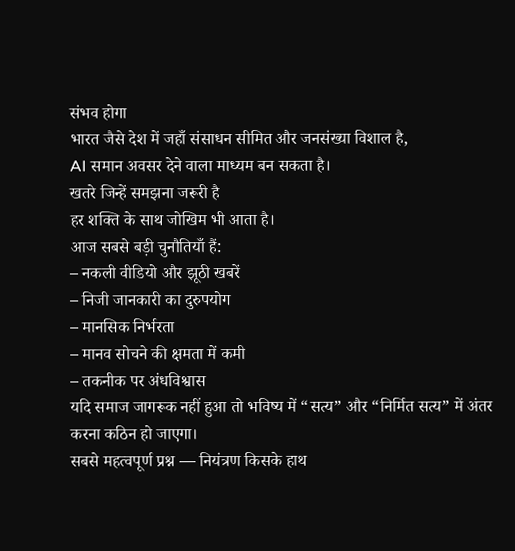संभव होगा
भारत जैसे देश में जहाँ संसाधन सीमित और जनसंख्या विशाल है,
AI समान अवसर देने वाला माध्यम बन सकता है।
खतरे जिन्हें समझना जरूरी है
हर शक्ति के साथ जोखिम भी आता है।
आज सबसे बड़ी चुनौतियाँ हैं:
– नकली वीडियो और झूठी खबरें
– निजी जानकारी का दुरुपयोग
– मानसिक निर्भरता
– मानव सोचने की क्षमता में कमी
– तकनीक पर अंधविश्वास
यदि समाज जागरूक नहीं हुआ तो भविष्य में “सत्य” और “निर्मित सत्य” में अंतर करना कठिन हो जाएगा।
सबसे महत्वपूर्ण प्रश्न — नियंत्रण किसके हाथ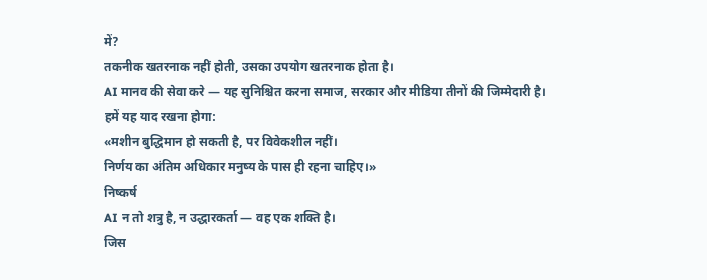में?
तकनीक खतरनाक नहीं होती, उसका उपयोग खतरनाक होता है।
AI मानव की सेवा करे — यह सुनिश्चित करना समाज, सरकार और मीडिया तीनों की जिम्मेदारी है।
हमें यह याद रखना होगा:
«मशीन बुद्धिमान हो सकती है, पर विवेकशील नहीं।
निर्णय का अंतिम अधिकार मनुष्य के पास ही रहना चाहिए।»
निष्कर्ष
AI न तो शत्रु है, न उद्धारकर्ता — वह एक शक्ति है।
जिस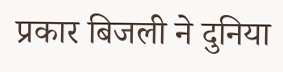प्रकार बिजली ने दुनिया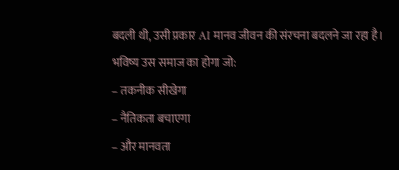बदली थी, उसी प्रकार AI मानव जीवन की संरचना बदलने जा रहा है।
भविष्य उस समाज का होगा जो:
– तकनीक सीखेगा
– नैतिकता बचाएगा
– और मानवता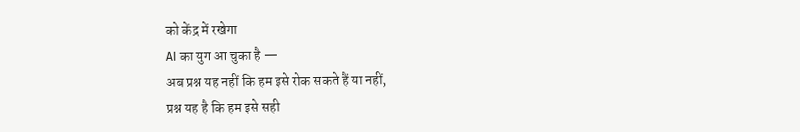को केंद्र में रखेगा
AI का युग आ चुका है —
अब प्रश्न यह नहीं कि हम इसे रोक सकते हैं या नहीं,
प्रश्न यह है कि हम इसे सही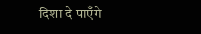दिशा दे पाएँगे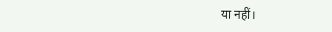या नहीं।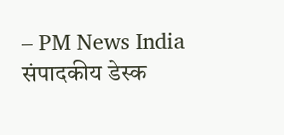– PM News India संपादकीय डेस्क